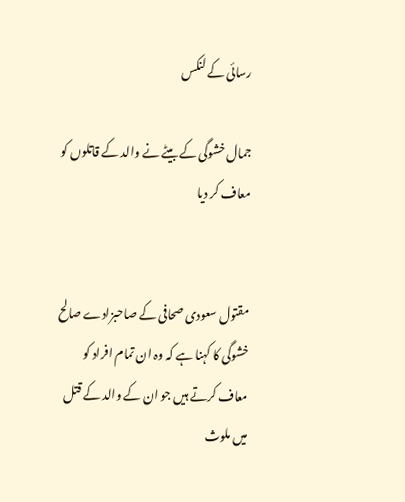رسائی کے لنکس

جمال خشوگی کے بیٹے نے والد کے قاتلوں کو معاف کر دیا


مقتول سعودی صحافی کے صاحبزادے صالح خشوگی کا کہنا ہے کہ وہ ان تمام افراد کو معاف کرتے ہیں جو ان کے والد کے قتل میں ملوث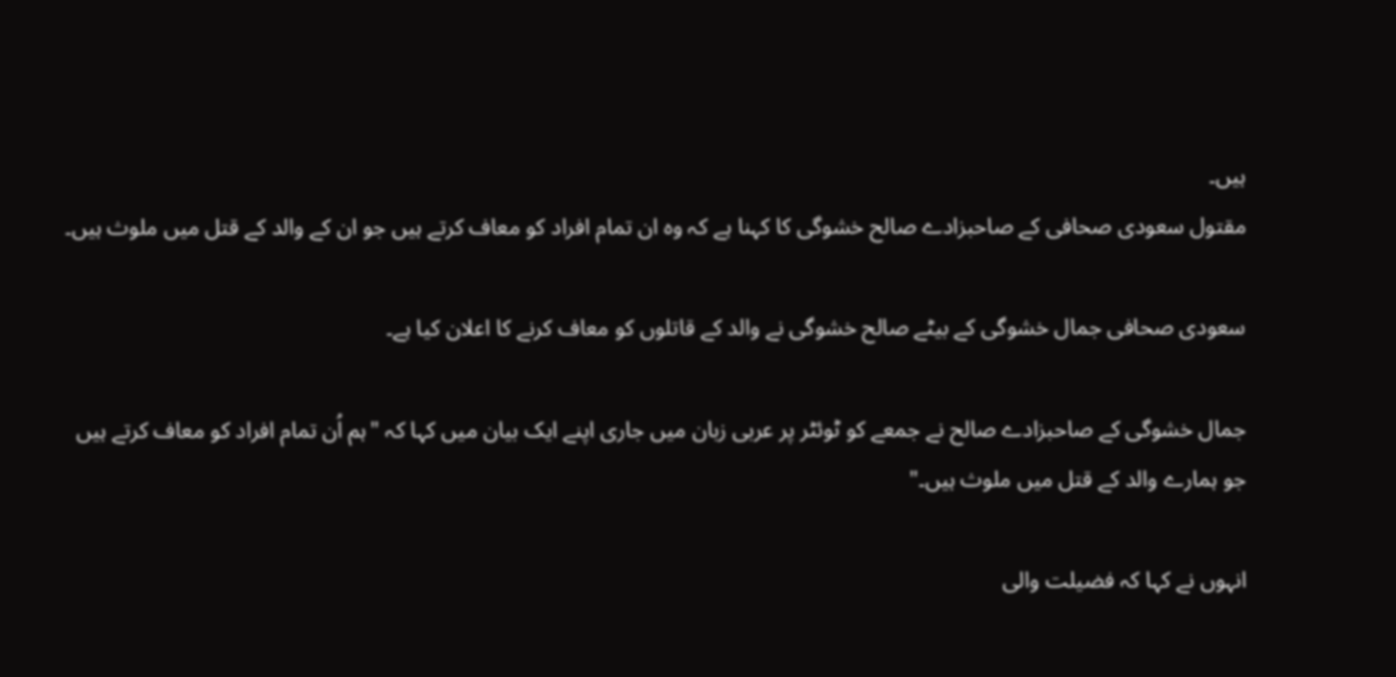ہیں۔
مقتول سعودی صحافی کے صاحبزادے صالح خشوگی کا کہنا ہے کہ وہ ان تمام افراد کو معاف کرتے ہیں جو ان کے والد کے قتل میں ملوث ہیں۔

سعودی صحافی جمال خشوگی کے بیٹے صالح خشوگی نے والد کے قاتلوں کو معاف کرنے کا اعلان کیا ہے۔

جمال خشوگی کے صاحبزادے صالح نے جمعے کو ٹوئٹر پر عربی زبان میں جاری اپنے ایک بیان میں کہا کہ "ہم اُن تمام افراد کو معاف کرتے ہیں جو ہمارے والد کے قتل میں ملوث ہیں۔"

انہوں نے کہا کہ فضیلت والی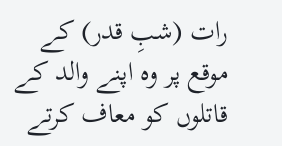رات (شبِ قدر) کے موقع پر وہ اپنے والد کے قاتلوں کو معاف کرتے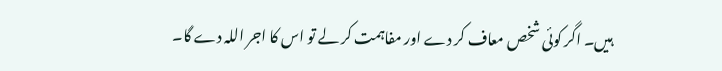ہیں۔ اگر کوئی شخص معاف کر دے اور مفاہمت کر لے تو اس کا اجر اللہ دے گا۔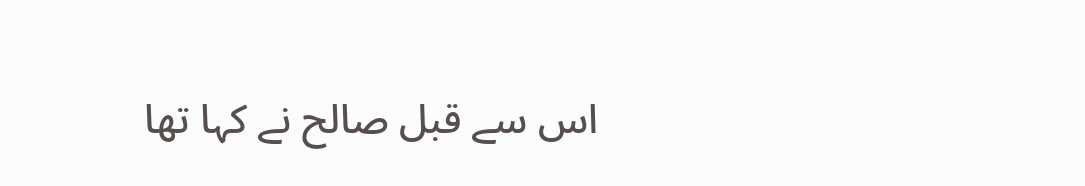اس سے قبل صالح نے کہا تھا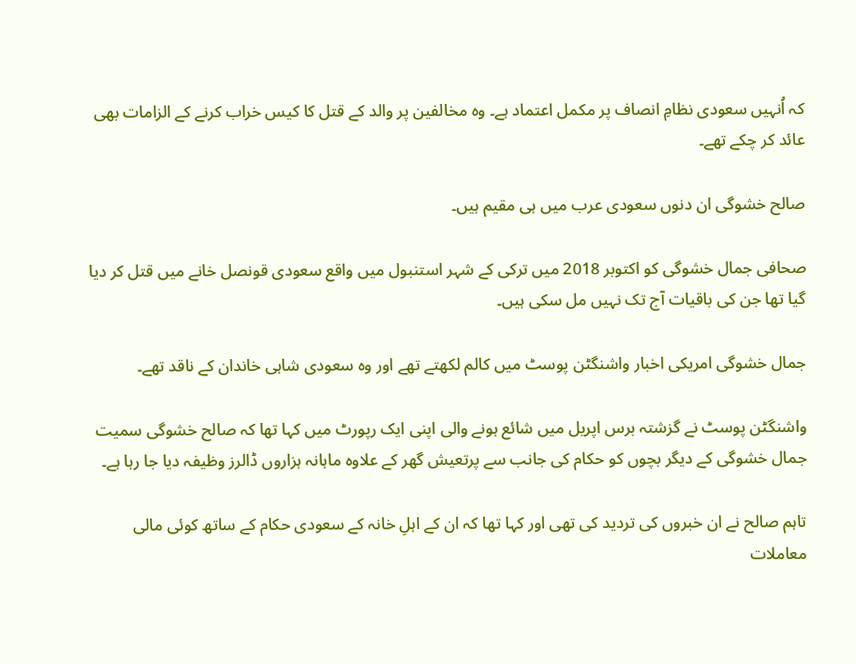کہ اُنہیں سعودی نظامِ انصاف پر مکمل اعتماد ہے۔ وہ مخالفین پر والد کے قتل کا کیس خراب کرنے کے الزامات بھی عائد کر چکے تھے۔

صالح خشوگی ان دنوں سعودی عرب میں ہی مقیم ہیں۔

صحافی جمال خشوگی کو اکتوبر 2018 میں ترکی کے شہر استنبول میں واقع سعودی قونصل خانے میں قتل کر دیا گیا تھا جن کی باقیات آج تک نہیں مل سکی ہیں۔

جمال خشوگی امریکی اخبار واشنگٹن پوسٹ میں کالم لکھتے تھے اور وہ سعودی شاہی خاندان کے ناقد تھے۔

واشنگٹن پوسٹ نے گزشتہ برس اپریل میں شائع ہونے والی اپنی ایک رپورٹ میں کہا تھا کہ صالح خشوگی سمیت جمال خشوگی کے دیگر بچوں کو حکام کی جانب سے پرتعیش گھر کے علاوہ ماہانہ ہزاروں ڈالرز وظیفہ دیا جا رہا ہے۔

تاہم صالح نے ان خبروں کی تردید کی تھی اور کہا تھا کہ ان کے اہلِ خانہ کے سعودی حکام کے ساتھ کوئی مالی معاملات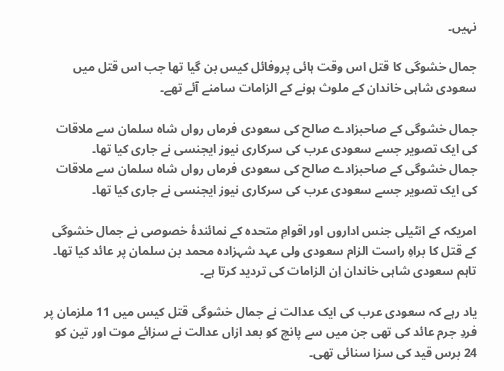نہیں۔

جمال خشوگی کا قتل اس وقت ہائی پروفائل کیس بن گیا تھا جب اس قتل میں سعودی شاہی خاندان کے ملوث ہونے کے الزامات سامنے آئے تھے۔

جمال خشوگی کے صاحبزادے صالح کی سعودی فرماں رواں شاہ سلمان سے ملاقات کی ایک تصویر جسے سعودی عرب کی سرکاری نیوز ایجنسی نے جاری کیا تھا۔
جمال خشوگی کے صاحبزادے صالح کی سعودی فرماں رواں شاہ سلمان سے ملاقات کی ایک تصویر جسے سعودی عرب کی سرکاری نیوز ایجنسی نے جاری کیا تھا۔

امریکہ کے انٹیلی جنس اداروں اور اقوامِ متحدہ کے نمائندۂ خصوصی نے جمال خشوگی کے قتل کا براہِ راست الزام سعودی ولی عہد شہزادہ محمد بن سلمان پر عائد کیا تھا۔ تاہم سعودی شاہی خاندان اِن الزامات کی تردید کرتا ہے۔

یاد رہے کہ سعودی عرب کی ایک عدالت نے جمال خشوگی قتل کیس میں 11 ملزمان پر فردِ جرم عائد کی تھی جن میں سے پانچ کو بعد ازاں عدالت نے سزائے موت اور تین کو 24 برس قید کی سزا سنائی تھی۔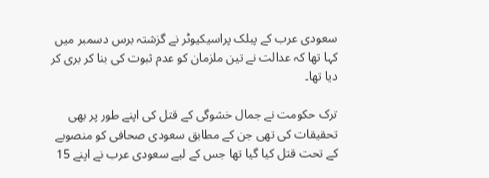سعودی عرب کے پبلک پراسیکیوٹر نے گزشتہ برس دسمبر میں کہا تھا کہ عدالت نے تین ملزمان کو عدم ثبوت کی بنا کر بری کر دیا تھا۔

ترک حکومت نے جمال خشوگی کے قتل کی اپنے طور پر بھی تحقیقات کی تھی جن کے مطابق سعودی صحافی کو منصوبے کے تحت قتل کیا گیا تھا جس کے لیے سعودی عرب نے اپنے 15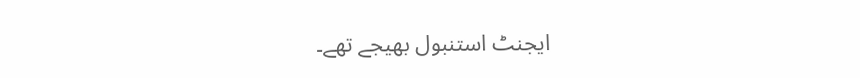ایجنٹ استنبول بھیجے تھے۔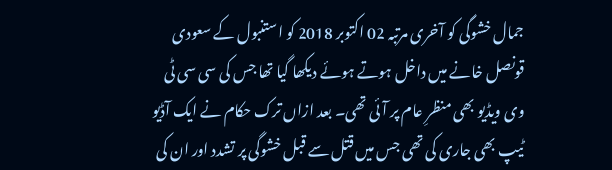جمال خشوگی کو آخری مرتبہ 02 اکتوبر 2018 کو استنبول کے سعودی قونصل خانے میں داخل ہوتے ہوئے دیکھا گیا تھا جس کی سی سی ٹی وی ویڈیو بھی منظرِ عام پر آئی تھی۔ بعد ازاں ترک حکام نے ایک آڈیو ٹیپ بھی جاری کی تھی جس میں قتل سے قبل خشوگی پر تشدد اور ان کی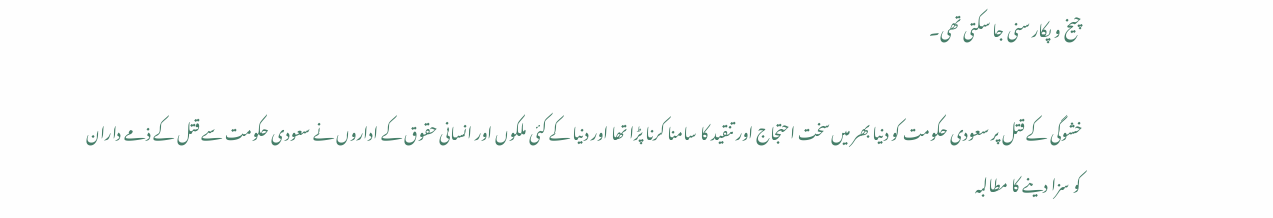چیخ و پکار سنی جا سکتی تھی۔

خشوگی کے قتل پر سعودی حکومت کو دنیا بھر میں سخت احتجاج اور تنقید کا سامنا کرنا پڑا تھا اور دنیا کے کئی ملکوں اور انسانی حقوق کے اداروں نے سعودی حکومت سے قتل کے ذمے داران کو سزا دینے کا مطالبہ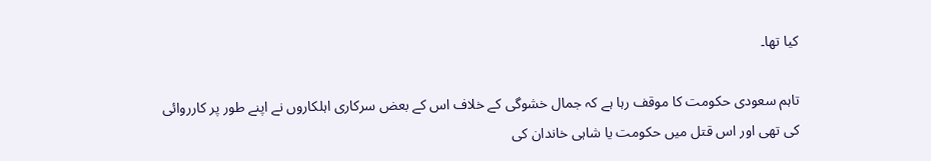کیا تھا۔

تاہم سعودی حکومت کا موقف رہا ہے کہ جمال خشوگی کے خلاف اس کے بعض سرکاری اہلکاروں نے اپنے طور پر کارروائی کی تھی اور اس قتل میں حکومت یا شاہی خاندان کی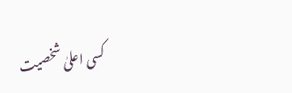کسی اعلیٰ شخصیت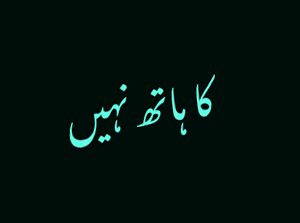کا ہاتھ نہیں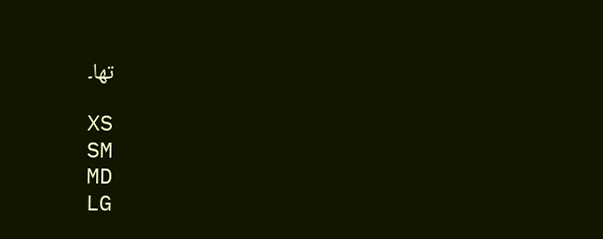تھا۔

XS
SM
MD
LG